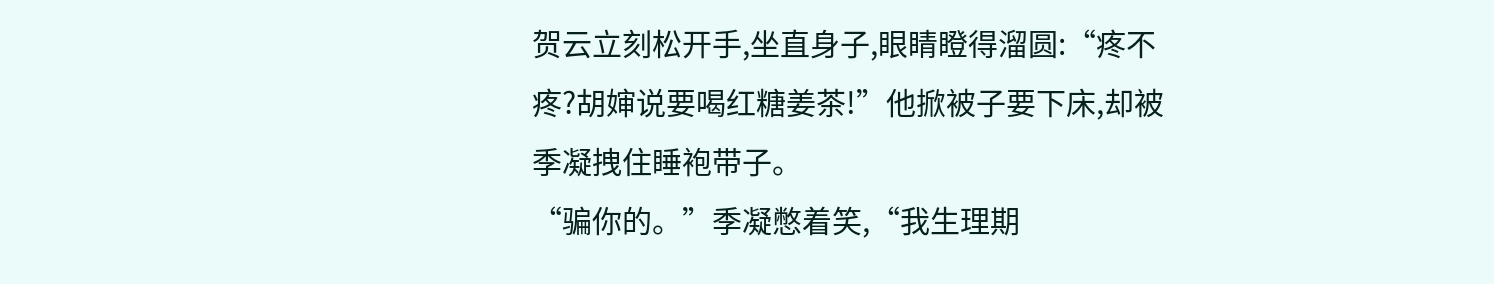贺云立刻松开手,坐直身子,眼睛瞪得溜圆:“疼不疼?胡婶说要喝红糖姜茶!”他掀被子要下床,却被季凝拽住睡袍带子。
“骗你的。”季凝憋着笑,“我生理期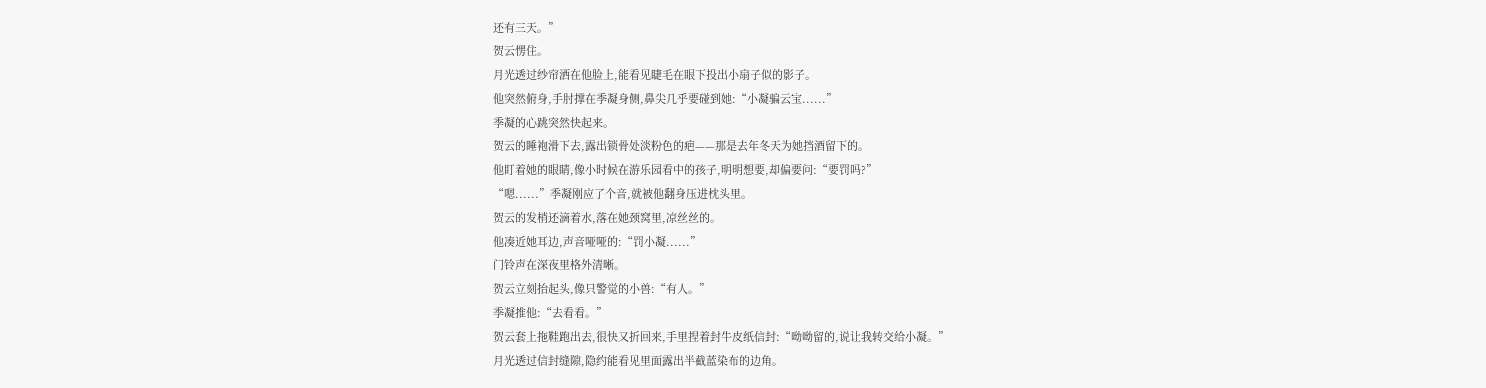还有三天。”
贺云愣住。
月光透过纱帘洒在他脸上,能看见睫毛在眼下投出小扇子似的影子。
他突然俯身,手肘撑在季凝身侧,鼻尖几乎要碰到她:“小凝骗云宝......”
季凝的心跳突然快起来。
贺云的睡袍滑下去,露出锁骨处淡粉色的疤——那是去年冬天为她挡酒留下的。
他盯着她的眼睛,像小时候在游乐园看中的孩子,明明想要,却偏要问:“要罚吗?”
“嗯......”季凝刚应了个音,就被他翻身压进枕头里。
贺云的发梢还滴着水,落在她颈窝里,凉丝丝的。
他凑近她耳边,声音哑哑的:“罚小凝......”
门铃声在深夜里格外清晰。
贺云立刻抬起头,像只警觉的小兽:“有人。”
季凝推他:“去看看。”
贺云套上拖鞋跑出去,很快又折回来,手里捏着封牛皮纸信封:“呦呦留的,说让我转交给小凝。”
月光透过信封缝隙,隐约能看见里面露出半截蓝染布的边角。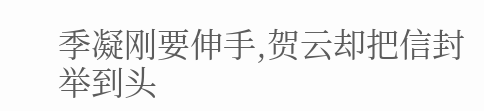季凝刚要伸手,贺云却把信封举到头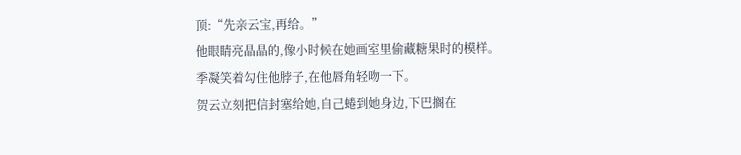顶:“先亲云宝,再给。”
他眼睛亮晶晶的,像小时候在她画室里偷藏糖果时的模样。
季凝笑着勾住他脖子,在他唇角轻吻一下。
贺云立刻把信封塞给她,自己蜷到她身边,下巴搁在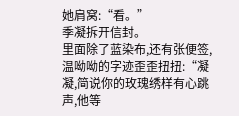她肩窝:“看。”
季凝拆开信封。
里面除了蓝染布,还有张便签,温呦呦的字迹歪歪扭扭:“凝凝,简说你的玫瑰绣样有心跳声,他等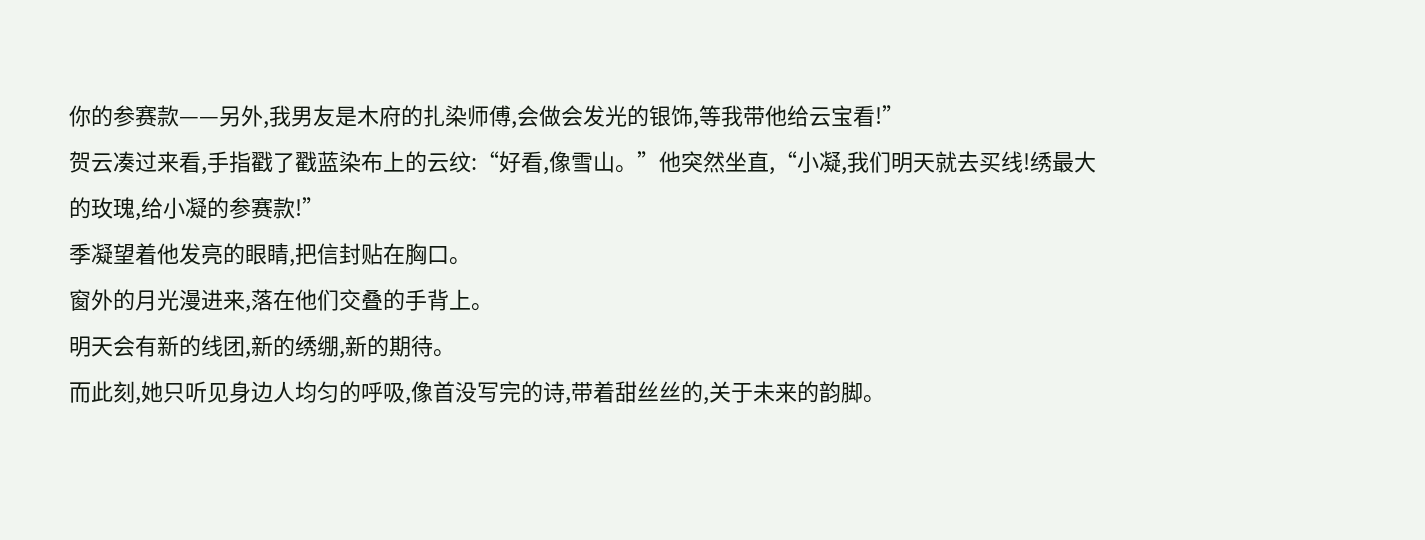你的参赛款——另外,我男友是木府的扎染师傅,会做会发光的银饰,等我带他给云宝看!”
贺云凑过来看,手指戳了戳蓝染布上的云纹:“好看,像雪山。”他突然坐直,“小凝,我们明天就去买线!绣最大的玫瑰,给小凝的参赛款!”
季凝望着他发亮的眼睛,把信封贴在胸口。
窗外的月光漫进来,落在他们交叠的手背上。
明天会有新的线团,新的绣绷,新的期待。
而此刻,她只听见身边人均匀的呼吸,像首没写完的诗,带着甜丝丝的,关于未来的韵脚。